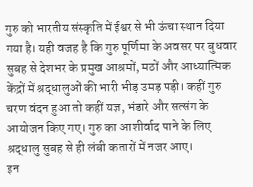गुरु को भारतीय संस्कृति में ईश्वर से भी ऊंचा स्थान दिया गया है। यही वजह है कि गुरु पूर्णिमा के अवसर पर बुधवार सुबह से देशभर के प्रमुख आश्रमों, मठों और आध्यात्मिक केंद्रों में श्रद्धालुओं की भारी भीड़ उमड़ पड़ी। कहीं गुरु चरण वंदन हुआ तो कहीं यज्ञ, भंडारे और सत्संग के आयोजन किए गए। गुरु का आशीर्वाद पाने के लिए श्रद्धालु सुबह से ही लंबी कतारों में नजर आए।
इन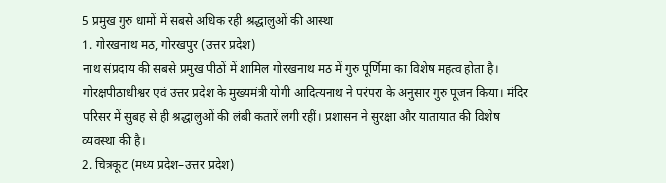5 प्रमुख गुरु धामों में सबसे अधिक रही श्रद्धालुओं की आस्था
1. गोरखनाथ मठ, गोरखपुर (उत्तर प्रदेश)
नाथ संप्रदाय की सबसे प्रमुख पीठों में शामिल गोरखनाथ मठ में गुरु पूर्णिमा का विशेष महत्व होता है। गोरक्षपीठाधीश्वर एवं उत्तर प्रदेश के मुख्यमंत्री योगी आदित्यनाथ ने परंपरा के अनुसार गुरु पूजन किया। मंदिर परिसर में सुबह से ही श्रद्धालुओं की लंबी कतारें लगी रहीं। प्रशासन ने सुरक्षा और यातायात की विशेष व्यवस्था की है।
2. चित्रकूट (मध्य प्रदेश–उत्तर प्रदेश)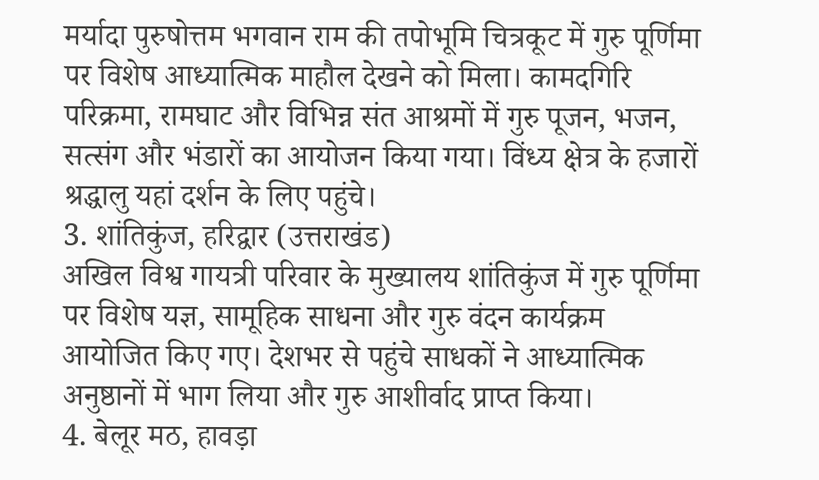मर्यादा पुरुषोत्तम भगवान राम की तपोभूमि चित्रकूट में गुरु पूर्णिमा पर विशेष आध्यात्मिक माहौल देखने को मिला। कामदगिरि परिक्रमा, रामघाट और विभिन्न संत आश्रमों में गुरु पूजन, भजन, सत्संग और भंडारों का आयोजन किया गया। विंध्य क्षेत्र के हजारों श्रद्धालु यहां दर्शन के लिए पहुंचे।
3. शांतिकुंज, हरिद्वार (उत्तराखंड)
अखिल विश्व गायत्री परिवार के मुख्यालय शांतिकुंज में गुरु पूर्णिमा पर विशेष यज्ञ, सामूहिक साधना और गुरु वंदन कार्यक्रम आयोजित किए गए। देशभर से पहुंचे साधकों ने आध्यात्मिक अनुष्ठानों में भाग लिया और गुरु आशीर्वाद प्राप्त किया।
4. बेलूर मठ, हावड़ा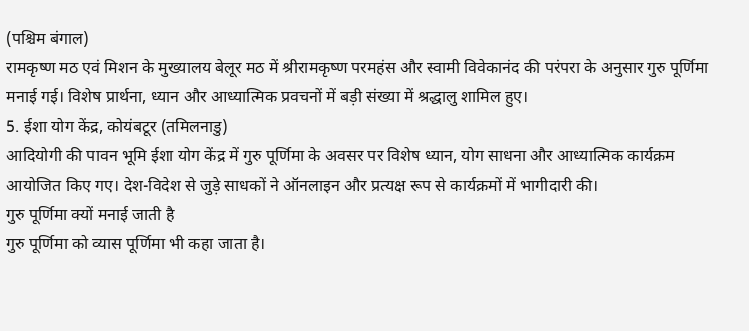(पश्चिम बंगाल)
रामकृष्ण मठ एवं मिशन के मुख्यालय बेलूर मठ में श्रीरामकृष्ण परमहंस और स्वामी विवेकानंद की परंपरा के अनुसार गुरु पूर्णिमा मनाई गई। विशेष प्रार्थना, ध्यान और आध्यात्मिक प्रवचनों में बड़ी संख्या में श्रद्धालु शामिल हुए।
5. ईशा योग केंद्र, कोयंबटूर (तमिलनाडु)
आदियोगी की पावन भूमि ईशा योग केंद्र में गुरु पूर्णिमा के अवसर पर विशेष ध्यान, योग साधना और आध्यात्मिक कार्यक्रम आयोजित किए गए। देश-विदेश से जुड़े साधकों ने ऑनलाइन और प्रत्यक्ष रूप से कार्यक्रमों में भागीदारी की।
गुरु पूर्णिमा क्यों मनाई जाती है
गुरु पूर्णिमा को व्यास पूर्णिमा भी कहा जाता है।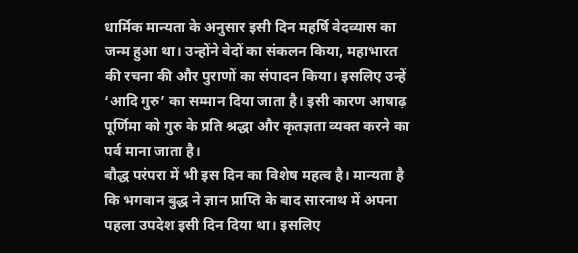धार्मिक मान्यता के अनुसार इसी दिन महर्षि वेदव्यास का जन्म हुआ था। उन्होंने वेदों का संकलन किया, महाभारत की रचना की और पुराणों का संपादन किया। इसलिए उन्हें ‘आदि गुरु’ का सम्मान दिया जाता है। इसी कारण आषाढ़ पूर्णिमा को गुरु के प्रति श्रद्धा और कृतज्ञता व्यक्त करने का पर्व माना जाता है।
बौद्ध परंपरा में भी इस दिन का विशेष महत्व है। मान्यता है कि भगवान बुद्ध ने ज्ञान प्राप्ति के बाद सारनाथ में अपना पहला उपदेश इसी दिन दिया था। इसलिए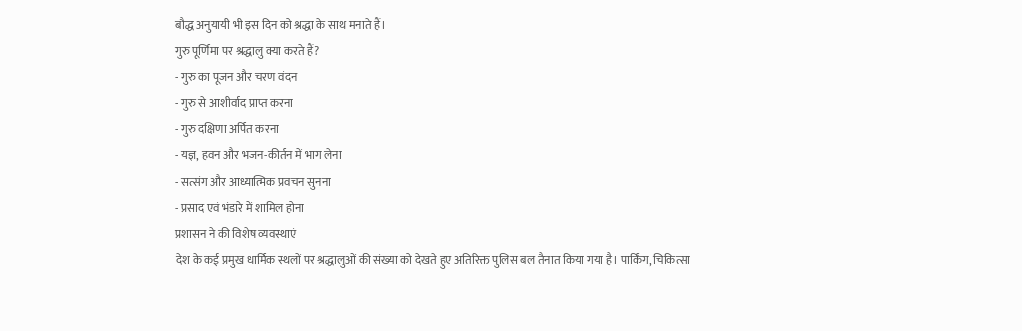बौद्ध अनुयायी भी इस दिन को श्रद्धा के साथ मनाते हैं।
गुरु पूर्णिमा पर श्रद्धालु क्या करते हैं?
- गुरु का पूजन और चरण वंदन
- गुरु से आशीर्वाद प्राप्त करना
- गुरु दक्षिणा अर्पित करना
- यज्ञ, हवन और भजन-कीर्तन में भाग लेना
- सत्संग और आध्यात्मिक प्रवचन सुनना
- प्रसाद एवं भंडारे में शामिल होना
प्रशासन ने की विशेष व्यवस्थाएं
देश के कई प्रमुख धार्मिक स्थलों पर श्रद्धालुओं की संख्या को देखते हुए अतिरिक्त पुलिस बल तैनात किया गया है। पार्किंग, चिकित्सा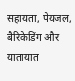सहायता, पेयजल, बैरिकेडिंग और यातायात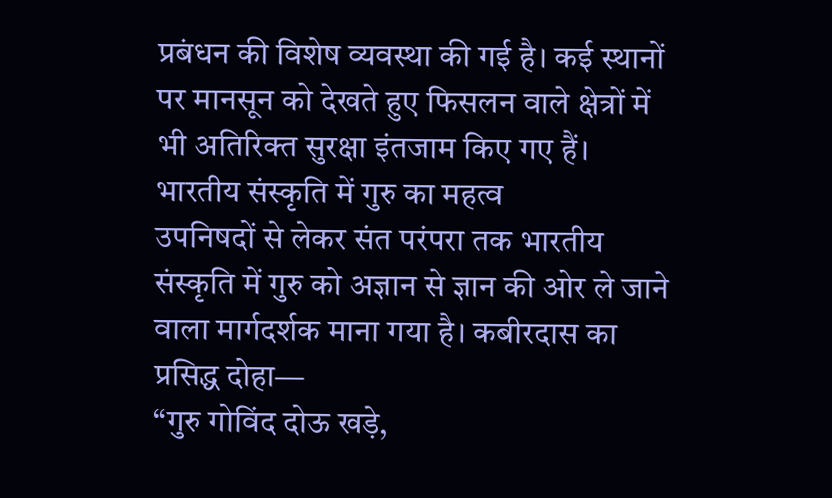प्रबंधन की विशेष व्यवस्था की गई है। कई स्थानों पर मानसून को देखते हुए फिसलन वाले क्षेत्रों में भी अतिरिक्त सुरक्षा इंतजाम किए गए हैं।
भारतीय संस्कृति में गुरु का महत्व
उपनिषदों से लेकर संत परंपरा तक भारतीय संस्कृति में गुरु को अज्ञान से ज्ञान की ओर ले जाने वाला मार्गदर्शक माना गया है। कबीरदास का प्रसिद्ध दोहा—
“गुरु गोविंद दोऊ खड़े,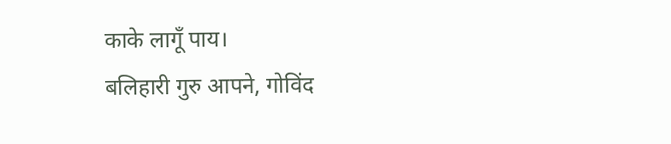काके लागूँ पाय।
बलिहारी गुरु आपने, गोविंद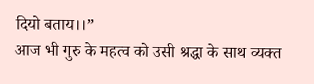दियो बताय।।”
आज भी गुरु के महत्व को उसी श्रद्धा के साथ व्यक्त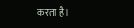करता है।